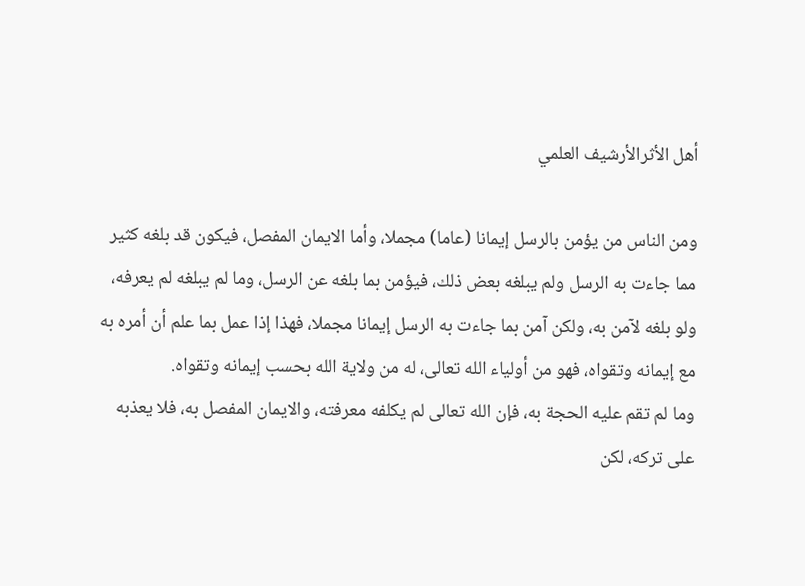أهل الأثرالأرشيف العلمي

ومن الناس من يؤمن بالرسل إيمانا (عاما) مجملا، وأما الايمان المفصل، فيكون قد بلغه كثير مما جاءت به الرسل ولم يبلغه بعض ذلك، فيؤمن بما بلغه عن الرسل، وما لم يبلغه لم يعرفه، ولو بلغه لآمن به، ولكن آمن بما جاءت به الرسل إيمانا مجملا، فهذا إذا عمل بما علم أن أمره به مع إيمانه وتقواه، فهو من أولياء الله تعالى، له من ولاية الله بحسب إيمانه وتقواه.
وما لم تقم عليه الحجة به، فإن الله تعالى لم يكلفه معرفته، والايمان المفصل به، فلا يعذبه على تركه، لكن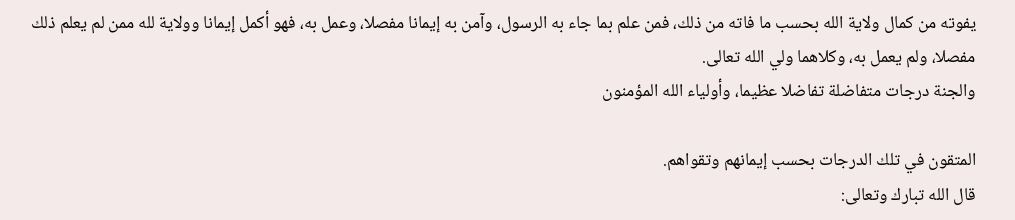يفوته من كمال ولاية الله بحسب ما فاته من ذلك، فمن علم بما جاء به الرسول، وآمن به إيمانا مفصلا، وعمل به، فهو أكمل إيمانا وولاية لله ممن لم يعلم ذلك مفصلا، ولم يعمل به، وكلاهما ولي الله تعالى.
والجنة درجات متفاضلة تفاضلا عظيما، وأولياء الله المؤمنون

المتقون في تلك الدرجات بحسب إيمانهم وتقواهم.
قال الله تبارك وتعالى: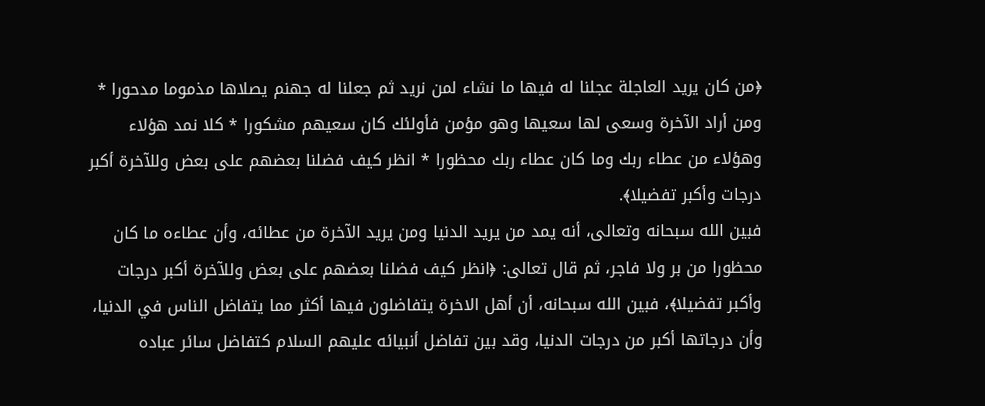﴿من كان يريد العاجلة عجلنا له فيها ما نشاء لمن نريد ثم جعلنا له جهنم يصلاها مذموما مدحورا * ومن أراد الآخرة وسعى لها سعيها وهو مؤمن فأولئك كان سعيهم مشكورا * كلا نمد هؤلاء وهؤلاء من عطاء ربك وما كان عطاء ربك محظورا * انظر كيف فضلنا بعضهم على بعض وللآخرة أكبر درجات وأكبر تفضيلا﴾.
فبين الله سبحانه وتعالى، أنه يمد من يريد الدنيا ومن يريد الآخرة من عطائه، وأن عطاءه ما كان محظورا من بر ولا فاجر، ثم قال تعالى: ﴿انظر كيف فضلنا بعضهم على بعض وللآخرة أكبر درجات وأكبر تفضيلا﴾، فبين الله سبحانه، أن أهل الاخرة يتفاضلون فيها أكثر مما يتفاضل الناس في الدنيا، وأن درجاتها أكبر من درجات الدنيا، وقد بين تفاضل أنبيائه عليهم السلام كتفاضل سائر عباده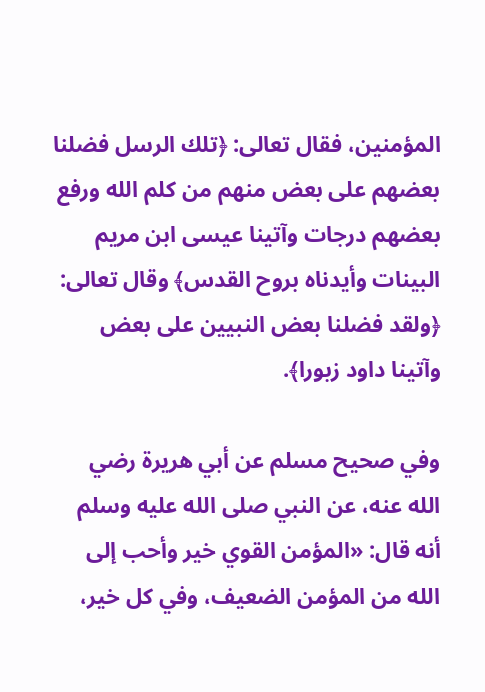المؤمنين، فقال تعالى: ﴿تلك الرسل فضلنا بعضهم على بعض منهم من كلم الله ورفع بعضهم درجات وآتينا عيسى ابن مريم البينات وأيدناه بروح القدس﴾ وقال تعالى: ﴿ولقد فضلنا بعض النبيين على بعض وآتينا داود زبورا﴾.

وفي صحيح مسلم عن أبي هريرة رضي الله عنه، عن النبي صلى الله عليه وسلم أنه قال: «المؤمن القوي خير وأحب إلى الله من المؤمن الضعيف، وفي كل خير،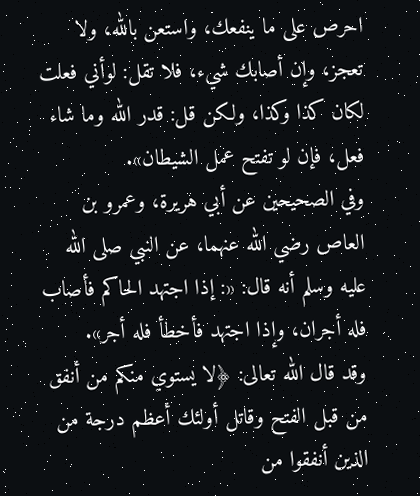احرص على ما ينفعك، واستعن بالله، ولا تعجز، وإن أصابك شيء، فلا تقل: لوأني فعلت لكان كذا وكذا، ولكن قل: قدر الله وما شاء فعل، فإن لو تفتح عمل الشيطان».
وفي الصحيحين عن أبي هريرة، وعمرو بن العاص رضي الله عنهما، عن النبي صلى الله عليه وسلم أنه قال: «: إذا اجتهد الحاكم فأصاب فله أجران، وإذا اجتهد فأخطأ فله أجر».
وقد قال الله تعالى: ﴿لا يستوي منكم من أنفق من قبل الفتح وقاتل أولئك أعظم درجة من الذين أنفقوا من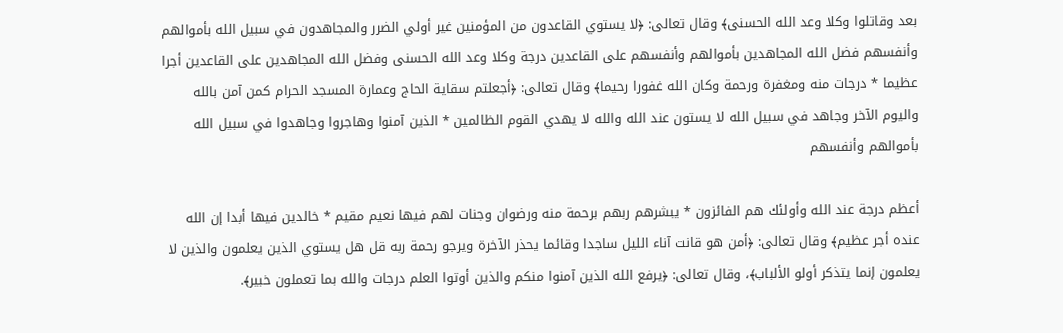بعد وقاتلوا وكلا وعد الله الحسنى﴾ وقال تعالى: ﴿لا يستوي القاعدون من المؤمنين غير أولي الضرر والمجاهدون في سبيل الله بأموالهم وأنفسهم فضل الله المجاهدين بأموالهم وأنفسهم على القاعدين درجة وكلا وعد الله الحسنى وفضل الله المجاهدين على القاعدين أجرا عظيما * درجات منه ومغفرة ورحمة وكان الله غفورا رحيما﴾ وقال تعالى: ﴿أجعلتم سقاية الحاج وعمارة المسجد الحرام كمن آمن بالله واليوم الآخر وجاهد في سبيل الله لا يستون عند الله والله لا يهدي القوم الظالمين * الذين آمنوا وهاجروا وجاهدوا في سبيل الله بأموالهم وأنفسهم

أعظم درجة عند الله وأولئك هم الفائزون * يبشرهم ربهم برحمة منه ورضوان وجنات لهم فيها نعيم مقيم * خالدين فيها أبدا إن الله عنده أجر عظيم﴾ وقال تعالى: ﴿أمن هو قانت آناء الليل ساجدا وقائما يحذر الآخرة ويرجو رحمة ربه قل هل يستوي الذين يعلمون والذين لا يعلمون إنما يتذكر أولو الألباب﴾، وقال تعالى: ﴿يرفع الله الذين آمنوا منكم والذين أوتوا العلم درجات والله بما تعملون خبير﴾.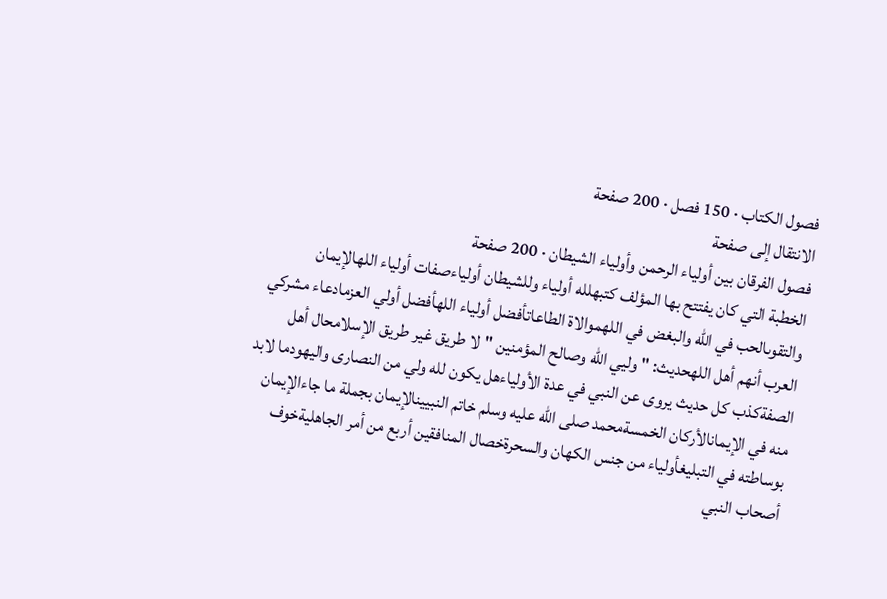فصول الكتاب · 150 فصل · 200 صفحة
الانتقال إلى صفحة
فصول الفرقان بين أولياء الرحمن وأولياء الشيطان · 200 صفحة
الخطبة التي كان يفتتح بها المؤلف كتبهلله أولياء وللشيطان أولياءصفات أولياء اللهالإيمان والتقوىالحب في الله والبغض في اللهموالاة الطاعاتأفضل أولياء اللهأفضل أولي العزمادعاء مشركي العرب أنهم أهل اللهحديث: "وليي الله وصالح المؤمنين "لا طريق غير طريق الإسلامحال أهل الصفةكذب كل حديث يروى عن النبي في عدة الأولياءهل يكون لله ولي من النصارى واليهودما لابد منه في الإيمانالأركان الخمسةمحمد صلى الله عليه وسلم خاتم النبيينالإيمان بجملة ما جاءالإيمان بوساطته في التبليغأولياء من جنس الكهان والسحرةخصال المنافقين أربع من أمر الجاهليةخوف أصحاب النبي ‍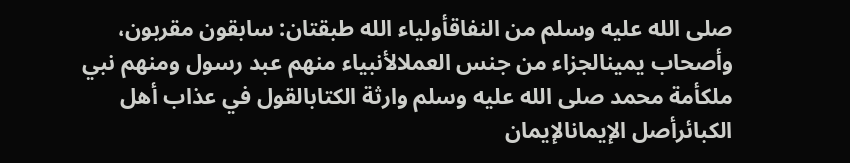صلى الله عليه وسلم من النفاقأولياء الله طبقتان: سابقون مقربون، وأصحاب يمينالجزاء من جنس العملالأنبياء منهم عبد رسول ومنهم نبي ملكأمة محمد صلى الله عليه وسلم وارثة الكتابالقول في عذاب أهل الكبائرأصل الإيمانالإيمان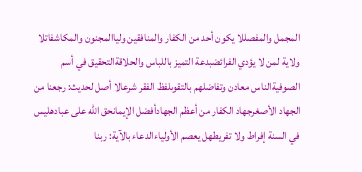المجمل والمفصللا يكون أحد من الكفار والمنافقين ولياالمجنون والمكاشفاتلا ولاية لمن لا يؤدي الفرائضبدعة التميز باللباس والحلاقةالتحقيق في أسم الصوفيةالناس معادن وتفاضلهم بالتقوىلفظ الفقر شرعالا أصل لحديث: رجعنا من الجهاد الأصغرجهاد الكفار من أعظم الجهادأفضل الإيمان‍‍‍حق الله على عبادهليس في السنة إفراط ولا تفريطهل يعصم الأولياءالدعاء بالآية: ربنا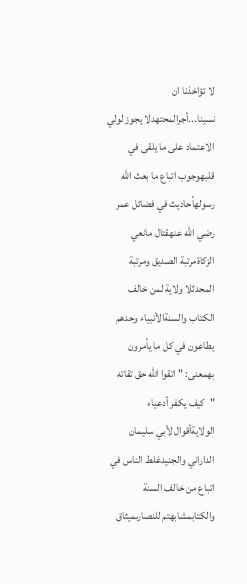لا تؤاخذنا ان نسينا...أجرالمحتهدلا يجوز لولي الاعتماد على ما يلقى في قلبهوجوب اتباع ما بعث الله رسولهأحاديث في فضائل عمر رضي الله عنهقتال مانعي الزكاةمرتبة الصديق ومرتبة المحدثلا ولاية لمن خالف الكتاب والسنةالأنبياء وحدهم يطاعون في كل ما يأمرون بهمعنى: " اتقوا الله حق تقاته "كيف يكفر أدعياء الولايةأقوال لأبي سليمان الداراني والجنيدغلط الناس في اتباع من خالف السنة والكتابمشابهتم للنصارىميثاق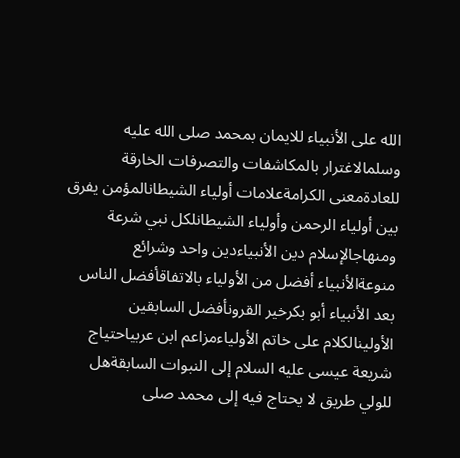الله على الأنبياء للايمان بمحمد صلى الله عليه وسلمالاغترار بالمكاشفات والتصرفات الخارقة للعادةمعنى الكرامةعلامات أولياء الشيطانالمؤمن يفرق بين أولياء الرحمن وأولياء الشيطانلكل نبي شرعة ومنهاجالإسلام دين الأنبياءدين واحد وشرائع منوعةالأنبياء أفضل من الأولياء بالاتفاقأفضل الناس بعد الأنبياء أبو بكرخير القرونأفضل السابقين الأولينالكلام على خاتم الأولياءمزاعم ابن عربياحتياج شريعة عيسى عليه السلام إلى النبوات السابقةهل للولي طريق لا يحتاج فيه إلى محمد صلى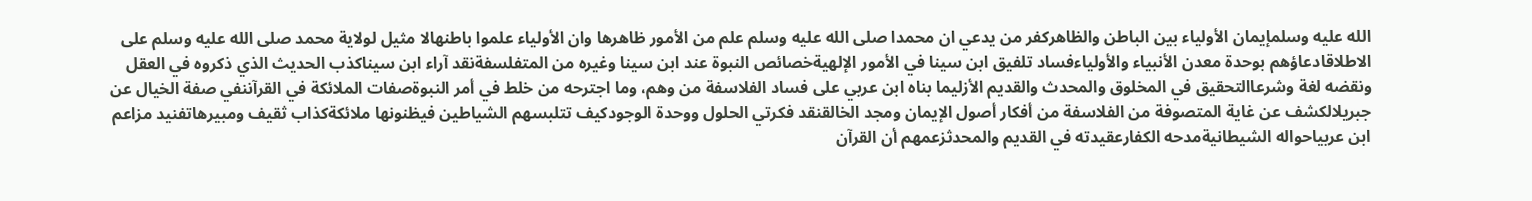الله عليه وسلمإيمان الأولياء بين الباطن والظاهركفر من يدعي ان محمدا صلى الله عليه وسلم علم من الأمور ظاهرها وان الأولياء علموا باطنهالا مثيل لولاية محمد صلى الله عليه وسلم على الاطلاقادعاؤهم بوحدة معدن الأنبياء والأولياءفساد تلفيق ابن سينا في الأمور الإلهيةخصائص النبوة عند ابن سينا وغيره من المتفلسفةنقد آراء ابن سيناكذب الحديث الذي ذكروه في العقل ونقضه لغة وشرعاالتحقيق في المخلوق والمحدث والقديم الأزليما بناه ابن عربي على فساد الفلاسفة من وهم، وما اجترحه من خلط في أمر النبوةصفات الملائكة في القرآننفي صفة الخيال عن جبريلالكشف عن غاية المتصوفة من الفلاسفة من أفكار أصول الإيمان ومجد الخالقنقد فكرتي الحلول ووحدة الوجودكيف تتلبسهم الشياطين فيظنونها ملائكةكذاب ثقيف ومبيرهاتفنيد مزاعم ابن عربياحواله الشيطانيةمدحه الكفارعقيدته في القديم والمحدثزعمهم أن القرآن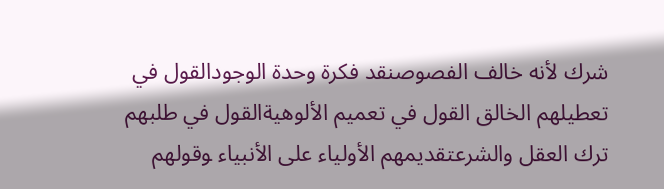شرك لأنه خالف الفصوصنقد فكرة وحدة الوجودالقول في تعطيلهم الخالق القول في تعميم الألوهيةالقول في طلبهم ترك العقل والشرعتقديمهم الأولياء على الأنبياء ‍وقولهم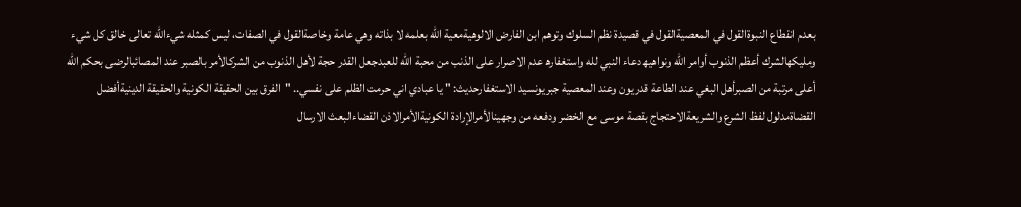بعدم انقطاع النبوةالقول في المعصيةالقول في قصيدة نظم السلوك وتوهم ابن الفارض الالوهيةمعية الله بعلمه لا بذاته وهي عامة وخاصةال‍قول في الصفات، ليس كمثله شيءالله تعالى خالق كل شيء ومليكه‍الشرك أعظم الذنوب أوامر الله ونواهيه‍ دعاء النبي لله واستغفاره‍ عدم الاصرار على الذنب من محبة الله للعبدجعل القدر حجة لأهل الذنوب من الشركالأمر بالصبر عند المصائبالرضى بحكم الله أعلى مرتبة من الصبرأهل البغي عند الطاعة قدريون وعند المعصية جبريونسيد الاستغفارحديث: " يا عبادي اني حرمت الظلم على نفسي.. "الفرق بين الحقيقة الكونية والحقيقة الدينيةأفضل القضاةمدلول لفظ الشرع والشريعةالاحتجاج بقصة موسى مع الخضر ودفعه من وجهينالأمرالإرادة الكونيةالأمرالاذن القضاءالبعث الارسال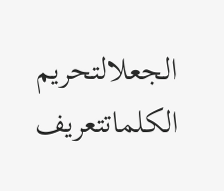الجعلالتحريم الكلماتتعريف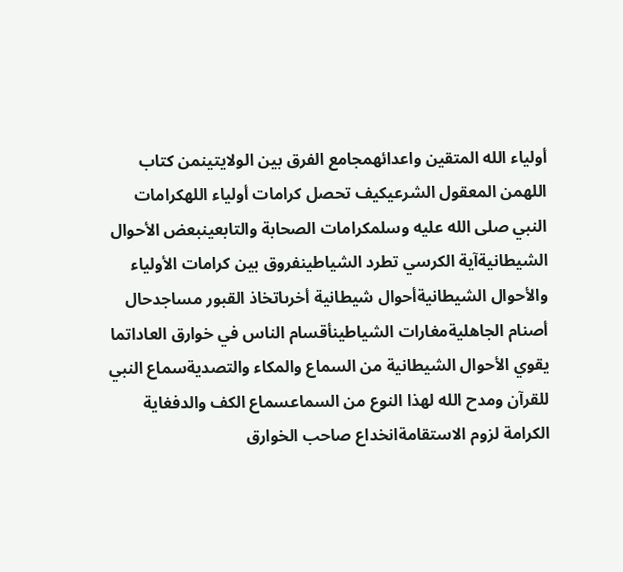أولياء الله المتقين واعدائهمجامع الفرق بين الولايتينمن كتاب اللهمن المعقول الشرعيكيف تحصل كرامات أولياء اللهكرامات النبي صلى الله عليه وسلمكرامات الصحابة والتابعينبعض الأحوال الشيطانيةآية الكرسي تطرد الشياطينفروق بين كرامات الأولياء والأحوال الشيطانيةأحوال شيطانية أخرىاتخاذ القبور مساجدحال أصنام الجاهليةمغارات الشياطينأقسام الناس في خوارق العاداتما يقوي الأحوال الشيطانية من السماع والمكاء والتصديةسماع النبي للقرآن ومدح الله لهذا النوع من السماعسماع الكف والدفغاية الكرامة لزوم الاستقامةانخداع صاحب الخوارق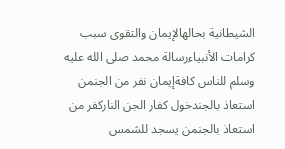الشيطانية بحالهالإيمان والتقوى سبب كرامات الأنبياءرسالة محمد صلى الله عليه وسلم للناس كافةإيمان نفر من الجنمن استعاذ بالجندخول كفار الجن الناركفر من استعاذ بالجنمن يسجد للشمس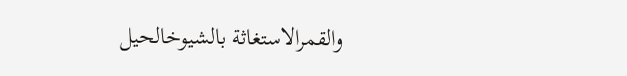والقمرالاستغاثة بالشيوخالحيل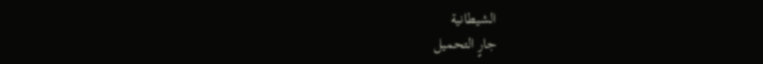الشيطانية
جارٍ التحميل